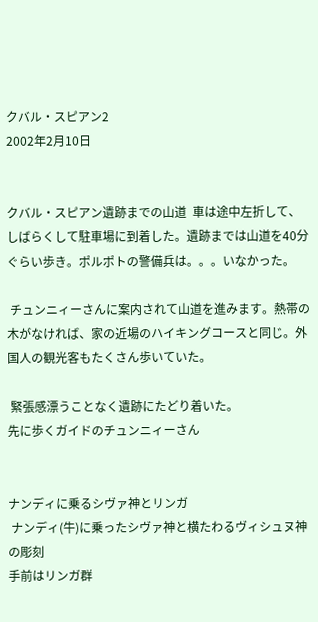クバル・スピアン2
2002年2月10日


クバル・スピアン遺跡までの山道  車は途中左折して、しばらくして駐車場に到着した。遺跡までは山道を40分ぐらい歩き。ポルポトの警備兵は。。。いなかった。

 チュンニィーさんに案内されて山道を進みます。熱帯の木がなければ、家の近場のハイキングコースと同じ。外国人の観光客もたくさん歩いていた。

 緊張感漂うことなく遺跡にたどり着いた。
先に歩くガイドのチュンニィーさん


ナンディに乗るシヴァ神とリンガ
 ナンディ(牛)に乗ったシヴァ神と横たわるヴィシュヌ神の彫刻
手前はリンガ群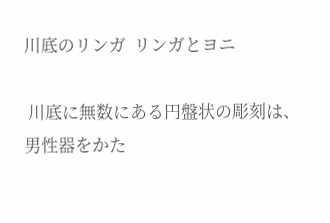川底のリンガ  リンガとヨニ

 川底に無数にある円盤状の彫刻は、男性器をかた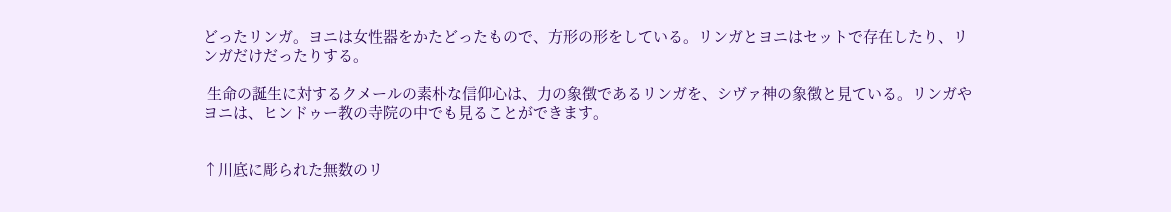どったリンガ。ヨニは女性器をかたどったもので、方形の形をしている。リンガとヨニはセットで存在したり、リンガだけだったりする。

 生命の誕生に対するクメールの素朴な信仰心は、力の象徴であるリンガを、シヴァ神の象徴と見ている。リンガやヨニは、ヒンドゥー教の寺院の中でも見ることができます。


↑川底に彫られた無数のリ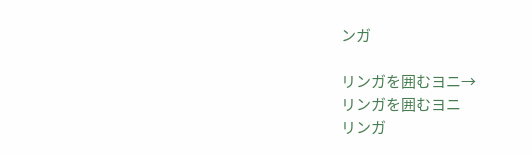ンガ

リンガを囲むヨニ→
リンガを囲むヨニ
リンガ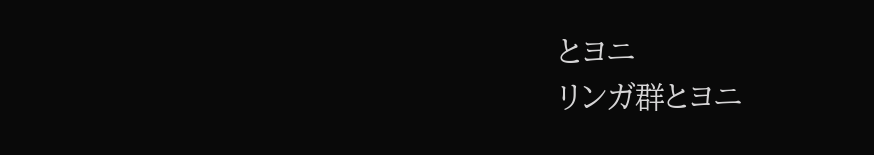とヨニ
リンガ群とヨニ